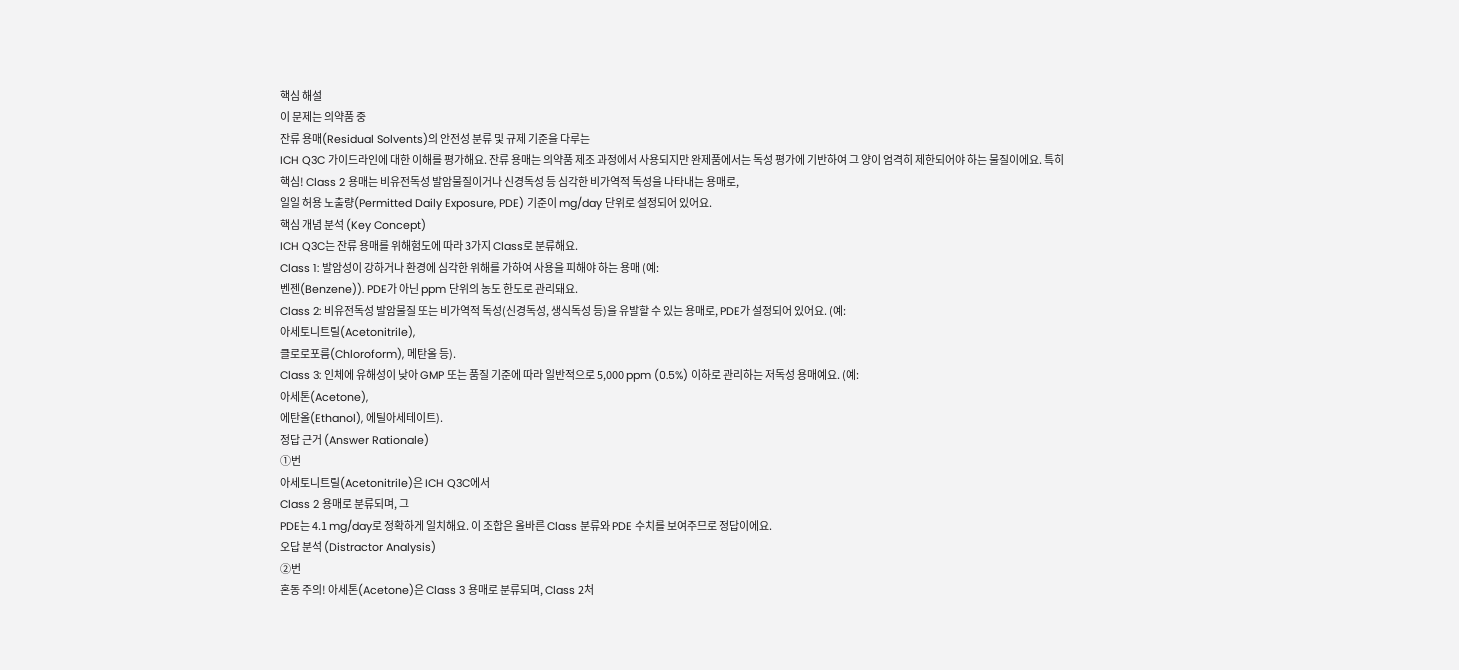핵심 해설
이 문제는 의약품 중
잔류 용매(Residual Solvents)의 안전성 분류 및 규제 기준을 다루는
ICH Q3C 가이드라인에 대한 이해를 평가해요. 잔류 용매는 의약품 제조 과정에서 사용되지만 완제품에서는 독성 평가에 기반하여 그 양이 엄격히 제한되어야 하는 물질이에요. 특히
핵심! Class 2 용매는 비유전독성 발암물질이거나 신경독성 등 심각한 비가역적 독성을 나타내는 용매로,
일일 허용 노출량(Permitted Daily Exposure, PDE) 기준이 mg/day 단위로 설정되어 있어요.
핵심 개념 분석 (Key Concept)
ICH Q3C는 잔류 용매를 위해험도에 따라 3가지 Class로 분류해요.
Class 1: 발암성이 강하거나 환경에 심각한 위해를 가하여 사용을 피해야 하는 용매 (예:
벤젠(Benzene)). PDE가 아닌 ppm 단위의 농도 한도로 관리돼요.
Class 2: 비유전독성 발암물질 또는 비가역적 독성(신경독성, 생식독성 등)을 유발할 수 있는 용매로, PDE가 설정되어 있어요. (예:
아세토니트릴(Acetonitrile),
클로로포름(Chloroform), 메탄올 등).
Class 3: 인체에 유해성이 낮아 GMP 또는 품질 기준에 따라 일반적으로 5,000 ppm (0.5%) 이하로 관리하는 저독성 용매예요. (예:
아세톤(Acetone),
에탄올(Ethanol), 에틸아세테이트).
정답 근거 (Answer Rationale)
①번
아세토니트릴(Acetonitrile)은 ICH Q3C에서
Class 2 용매로 분류되며, 그
PDE는 4.1 mg/day로 정확하게 일치해요. 이 조합은 올바른 Class 분류와 PDE 수치를 보여주므로 정답이에요.
오답 분석 (Distractor Analysis)
②번
혼동 주의! 아세톤(Acetone)은 Class 3 용매로 분류되며, Class 2처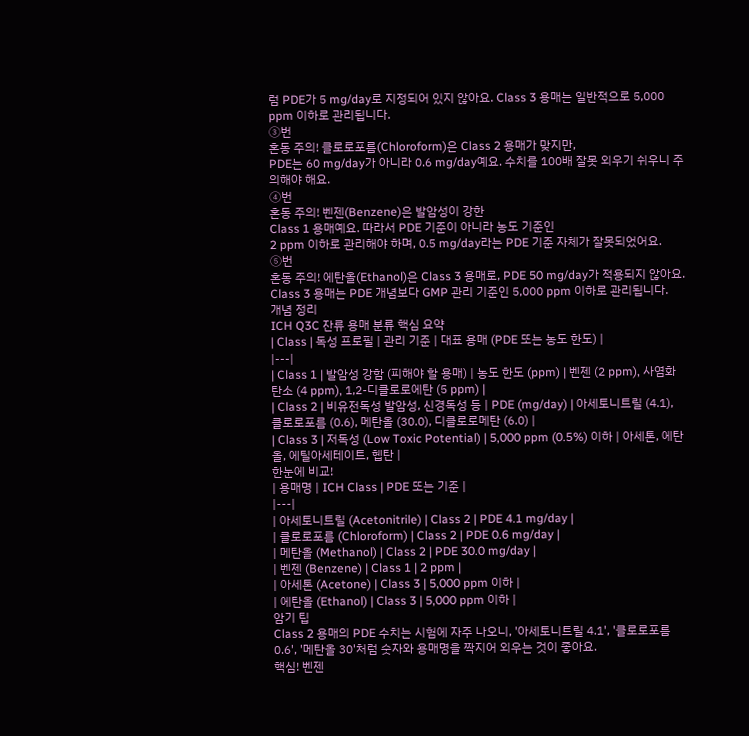럼 PDE가 5 mg/day로 지정되어 있지 않아요. Class 3 용매는 일반적으로 5,000 ppm 이하로 관리됩니다.
③번
혼동 주의! 클로로포름(Chloroform)은 Class 2 용매가 맞지만,
PDE는 60 mg/day가 아니라 0.6 mg/day예요. 수치를 100배 잘못 외우기 쉬우니 주의해야 해요.
④번
혼동 주의! 벤젠(Benzene)은 발암성이 강한
Class 1 용매예요. 따라서 PDE 기준이 아니라 농도 기준인
2 ppm 이하로 관리해야 하며, 0.5 mg/day라는 PDE 기준 자체가 잘못되었어요.
⑤번
혼동 주의! 에탄올(Ethanol)은 Class 3 용매로, PDE 50 mg/day가 적용되지 않아요. Class 3 용매는 PDE 개념보다 GMP 관리 기준인 5,000 ppm 이하로 관리됩니다.
개념 정리
ICH Q3C 잔류 용매 분류 핵심 요약
| Class | 독성 프로필 | 관리 기준 | 대표 용매 (PDE 또는 농도 한도) |
|---|
| Class 1 | 발암성 강함 (피해야 할 용매) | 농도 한도 (ppm) | 벤젠 (2 ppm), 사염화탄소 (4 ppm), 1,2-디클로로에탄 (5 ppm) |
| Class 2 | 비유전독성 발암성, 신경독성 등 | PDE (mg/day) | 아세토니트릴 (4.1), 클로로포름 (0.6), 메탄올 (30.0), 디클로로메탄 (6.0) |
| Class 3 | 저독성 (Low Toxic Potential) | 5,000 ppm (0.5%) 이하 | 아세톤, 에탄올, 에틸아세테이트, 헵탄 |
한눈에 비교!
| 용매명 | ICH Class | PDE 또는 기준 |
|---|
| 아세토니트릴 (Acetonitrile) | Class 2 | PDE 4.1 mg/day |
| 클로로포름 (Chloroform) | Class 2 | PDE 0.6 mg/day |
| 메탄올 (Methanol) | Class 2 | PDE 30.0 mg/day |
| 벤젠 (Benzene) | Class 1 | 2 ppm |
| 아세톤 (Acetone) | Class 3 | 5,000 ppm 이하 |
| 에탄올 (Ethanol) | Class 3 | 5,000 ppm 이하 |
암기 팁
Class 2 용매의 PDE 수치는 시험에 자주 나오니, '아세토니트릴 4.1', '클로로포름 0.6', '메탄올 30'처럼 숫자와 용매명을 짝지어 외우는 것이 좋아요.
핵심! 벤젠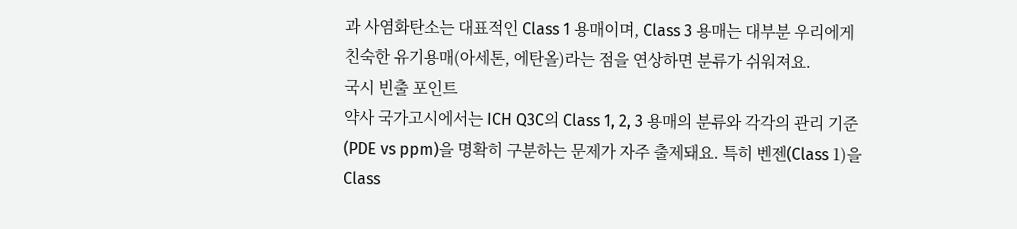과 사염화탄소는 대표적인 Class 1 용매이며, Class 3 용매는 대부분 우리에게 친숙한 유기용매(아세톤, 에탄올)라는 점을 연상하면 분류가 쉬워져요.
국시 빈출 포인트
약사 국가고시에서는 ICH Q3C의 Class 1, 2, 3 용매의 분류와 각각의 관리 기준(PDE vs ppm)을 명확히 구분하는 문제가 자주 출제돼요. 특히 벤젠(Class 1)을 Class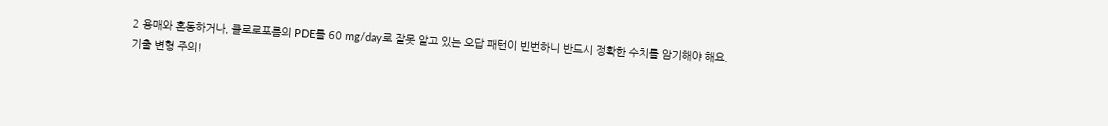2 용매와 혼동하거나, 클로로포름의 PDE를 60 mg/day로 잘못 알고 있는 오답 패턴이 빈번하니 반드시 정확한 수치를 암기해야 해요.
기출 변형 주의!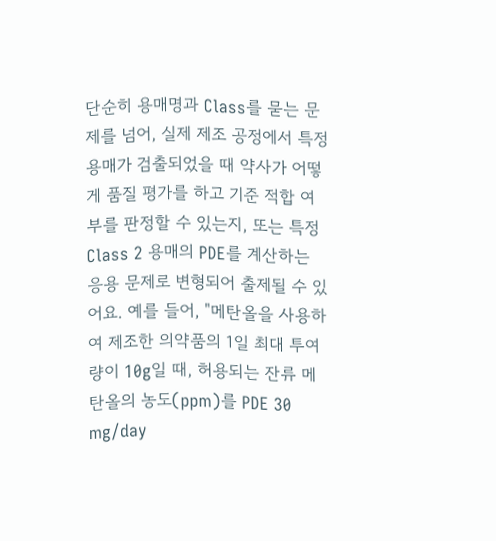단순히 용매명과 Class를 묻는 문제를 넘어, 실제 제조 공정에서 특정 용매가 검출되었을 때 약사가 어떻게 품질 평가를 하고 기준 적합 여부를 판정할 수 있는지, 또는 특정 Class 2 용매의 PDE를 계산하는 응용 문제로 변형되어 출제될 수 있어요. 예를 들어, "메탄올을 사용하여 제조한 의약품의 1일 최대 투여량이 10g일 때, 허용되는 잔류 메탄올의 농도(ppm)를 PDE 30 mg/day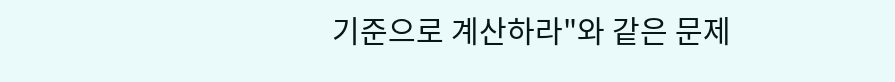기준으로 계산하라"와 같은 문제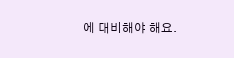에 대비해야 해요.